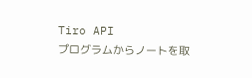Tiro API
プログラムからノートを取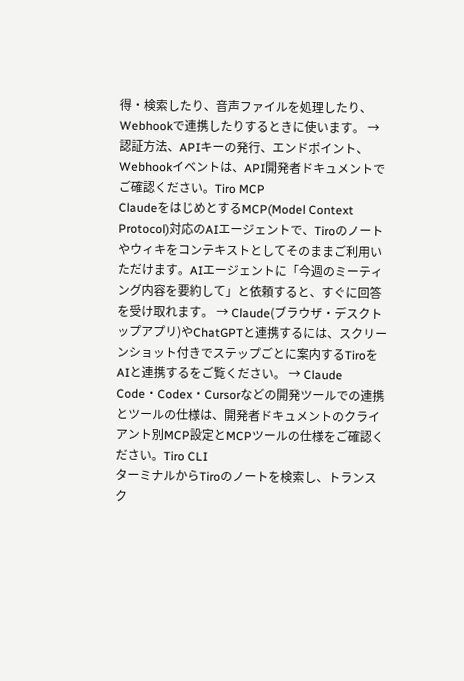得・検索したり、音声ファイルを処理したり、Webhookで連携したりするときに使います。 → 認証方法、APIキーの発行、エンドポイント、Webhookイベントは、API開発者ドキュメントでご確認ください。Tiro MCP
ClaudeをはじめとするMCP(Model Context Protocol)対応のAIエージェントで、Tiroのノートやウィキをコンテキストとしてそのままご利用いただけます。AIエージェントに「今週のミーティング内容を要約して」と依頼すると、すぐに回答を受け取れます。 → Claude(ブラウザ・デスクトップアプリ)やChatGPTと連携するには、スクリーンショット付きでステップごとに案内するTiroをAIと連携するをご覧ください。 → Claude Code・Codex・Cursorなどの開発ツールでの連携とツールの仕様は、開発者ドキュメントのクライアント別MCP設定とMCPツールの仕様をご確認ください。Tiro CLI
ターミナルからTiroのノートを検索し、トランスク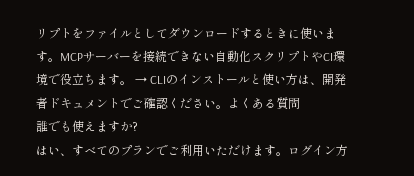リプトをファイルとしてダウンロードするときに使います。MCPサーバーを接続できない自動化スクリプトやCI環境で役立ちます。 → CLIのインストールと使い方は、開発者ドキュメントでご確認ください。よくある質問
誰でも使えますか?
はい、すべてのプランでご利用いただけます。ログイン方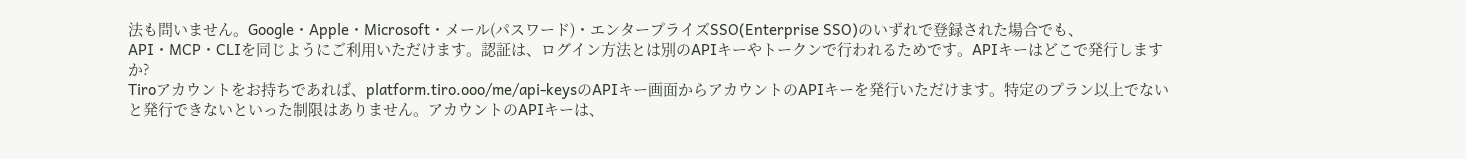法も問いません。Google・Apple・Microsoft・メール(パスワード)・エンタープライズSSO(Enterprise SSO)のいずれで登録された場合でも、API・MCP・CLIを同じようにご利用いただけます。認証は、ログイン方法とは別のAPIキーやトークンで行われるためです。APIキーはどこで発行しますか?
Tiroアカウントをお持ちであれば、platform.tiro.ooo/me/api-keysのAPIキー画面からアカウントのAPIキーを発行いただけます。特定のプラン以上でないと発行できないといった制限はありません。アカウントのAPIキーは、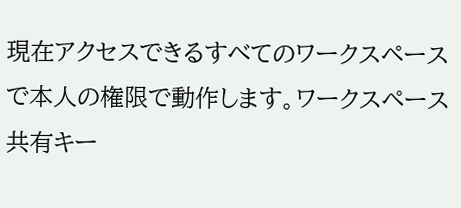現在アクセスできるすべてのワークスペースで本人の権限で動作します。ワークスペース共有キー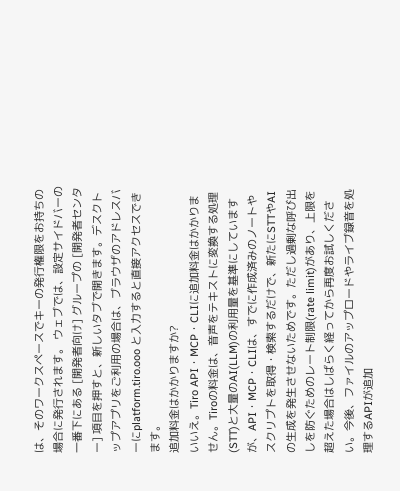は、そのワークスペースでキーの発行権限をお持ちの場合に発行されます。 ウェブでは、設定サイドバーの一番下にある [開発者向け] グループの [開発者センター] 項目を押すと、新しいタブで開きます。デスクトップアプリをご利用の場合は、ブラウザのアドレスバーにplatform.tiro.ooo と入力すると直接アクセスできます。
追加料金はかかりますか?
いいえ。Tiro API・MCP・CLIに追加料金はかかりません。Tiroの料金は、音声をテキストに変換する処理(STT)と大量のAI(LLM)の利用量を基準にしていますが、API・MCP・CLIは、すでに作成済みのノートやスクリプトを取得・検索するだけで、新たにSTTやAIの生成を発生させないためです。ただし過剰な呼び出しを防ぐためのレート制限(rate limit)があり、上限を超えた場合はしばらく経ってから再度お試しください。今後、ファイルのアップロードやライブ録音を処理するAPIが追加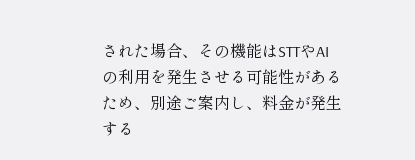された場合、その機能はSTTやAIの利用を発生させる可能性があるため、別途ご案内し、料金が発生する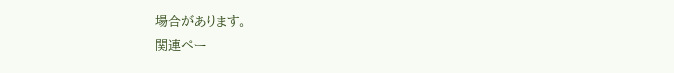場合があります。
関連ペー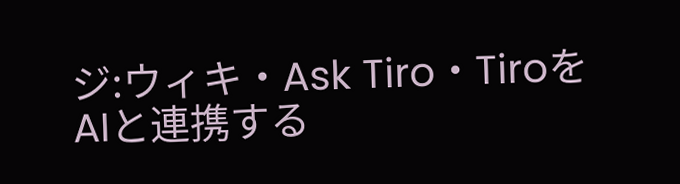ジ:ウィキ・Ask Tiro・TiroをAIと連携する